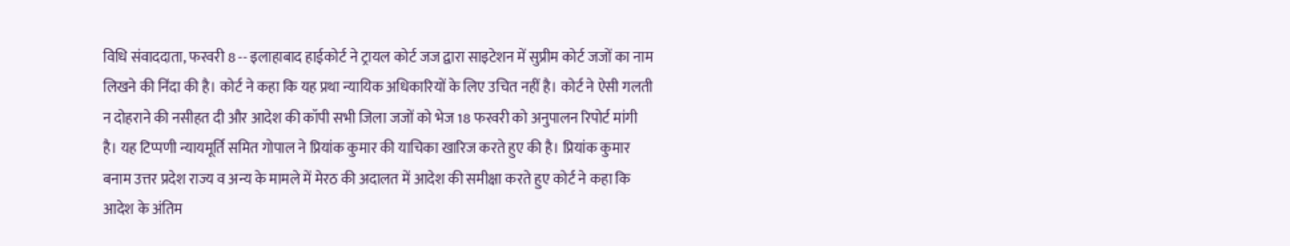विधि संवाददाता, फरवरी 8 -- इलाहाबाद हाईकोर्ट ने ट्रायल कोर्ट जज द्वारा साइटेशन में सुप्रीम कोर्ट जजों का नाम लिखने की निंदा की है। कोर्ट ने कहा कि यह प्रथा न्यायिक अधिकारियों के लिए उचित नहीं है। कोर्ट ने ऐसी गलती न दोहराने की नसीहत दी और आदेश की कॉपी सभी जिला जजों को भेज 18 फरवरी को अनुपालन रिपोर्ट मांगी है। यह टिप्पणी न्यायमूर्ति समित गोपाल ने प्रियांक कुमार की याचिका खारिज करते हुए की है। प्रियांक कुमार बनाम उत्तर प्रदेश राज्य व अन्य के मामले में मेरठ की अदालत में आदेश की समीक्षा करते हुए कोर्ट ने कहा कि आदेश के अंतिम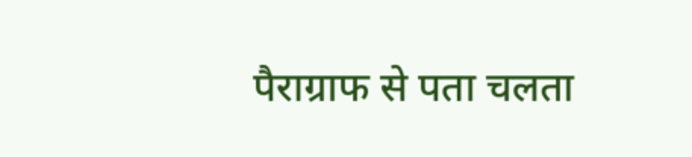पैराग्राफ से पता चलता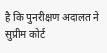है कि पुनरीक्षण अदालत ने सुप्रीम कोर्ट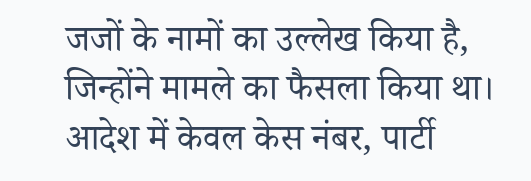जजों के नामों का उल्लेख किया है, जिन्होंने मामले का फैसला किया था। आदेश में केवल केस नंबर, पार्टी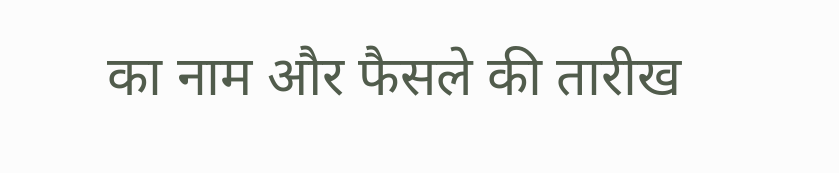का नाम और फैसले की तारीख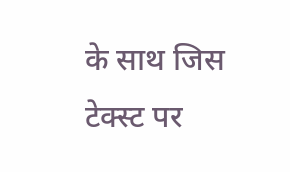के साथ जिस टेक्स्ट पर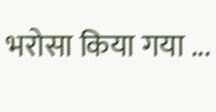भरोसा किया गया ...